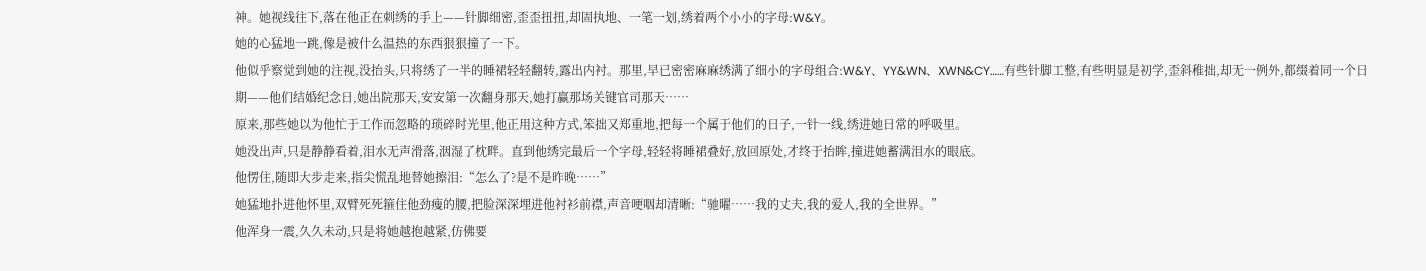神。她视线往下,落在他正在刺绣的手上——针脚细密,歪歪扭扭,却固执地、一笔一划,绣着两个小小的字母:W&Y。
她的心猛地一跳,像是被什么温热的东西狠狠撞了一下。
他似乎察觉到她的注视,没抬头,只将绣了一半的睡裙轻轻翻转,露出内衬。那里,早已密密麻麻绣满了细小的字母组合:W&Y、YY&WN、XWN&CY……有些针脚工整,有些明显是初学,歪斜稚拙,却无一例外,都缀着同一个日期——他们结婚纪念日,她出院那天,安安第一次翻身那天,她打赢那场关键官司那天……
原来,那些她以为他忙于工作而忽略的琐碎时光里,他正用这种方式,笨拙又郑重地,把每一个属于他们的日子,一针一线,绣进她日常的呼吸里。
她没出声,只是静静看着,泪水无声滑落,洇湿了枕畔。直到他绣完最后一个字母,轻轻将睡裙叠好,放回原处,才终于抬眸,撞进她蓄满泪水的眼底。
他愣住,随即大步走来,指尖慌乱地替她擦泪:“怎么了?是不是昨晚……”
她猛地扑进他怀里,双臂死死箍住他劲瘦的腰,把脸深深埋进他衬衫前襟,声音哽咽却清晰:“驰曜……我的丈夫,我的爱人,我的全世界。”
他浑身一震,久久未动,只是将她越抱越紧,仿佛要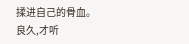揉进自己的骨血。良久,才听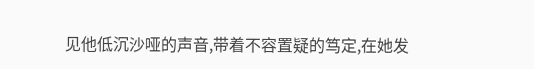见他低沉沙哑的声音,带着不容置疑的笃定,在她发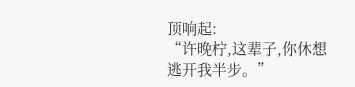顶响起:
“许晚柠,这辈子,你休想逃开我半步。”